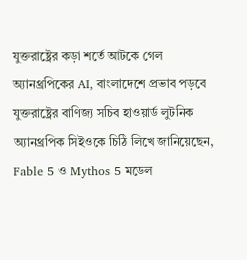যুক্তরাষ্ট্রের কড়া শর্তে আটকে গেল অ্যানথ্রপিকের AI, বাংলাদেশে প্রভাব পড়বে
যুক্তরাষ্ট্রের বাণিজ্য সচিব হাওয়ার্ড লুটনিক অ্যানথ্রপিক সিইওকে চিঠি লিখে জানিয়েছেন, Fable 5 ও Mythos 5 মডেল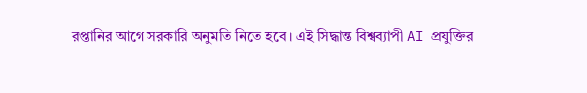রপ্তানির আগে সরকারি অনুমতি নিতে হবে। এই সিদ্ধান্ত বিশ্বব্যাপী AI প্রযুক্তির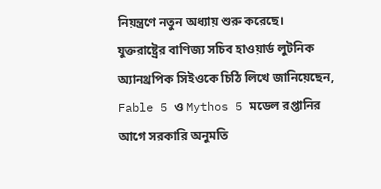নিয়ন্ত্রণে নতুন অধ্যায় শুরু করেছে।
যুক্তরাষ্ট্রের বাণিজ্য সচিব হাওয়ার্ড লুটনিক অ্যানথ্রপিক সিইওকে চিঠি লিখে জানিয়েছেন, Fable 5 ও Mythos 5 মডেল রপ্তানির আগে সরকারি অনুমতি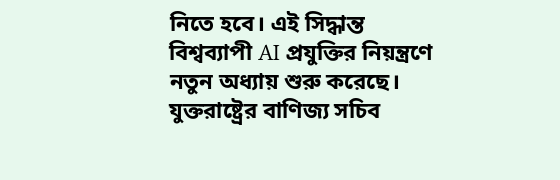নিতে হবে। এই সিদ্ধান্ত বিশ্বব্যাপী AI প্রযুক্তির নিয়ন্ত্রণে নতুন অধ্যায় শুরু করেছে।
যুক্তরাষ্ট্রের বাণিজ্য সচিব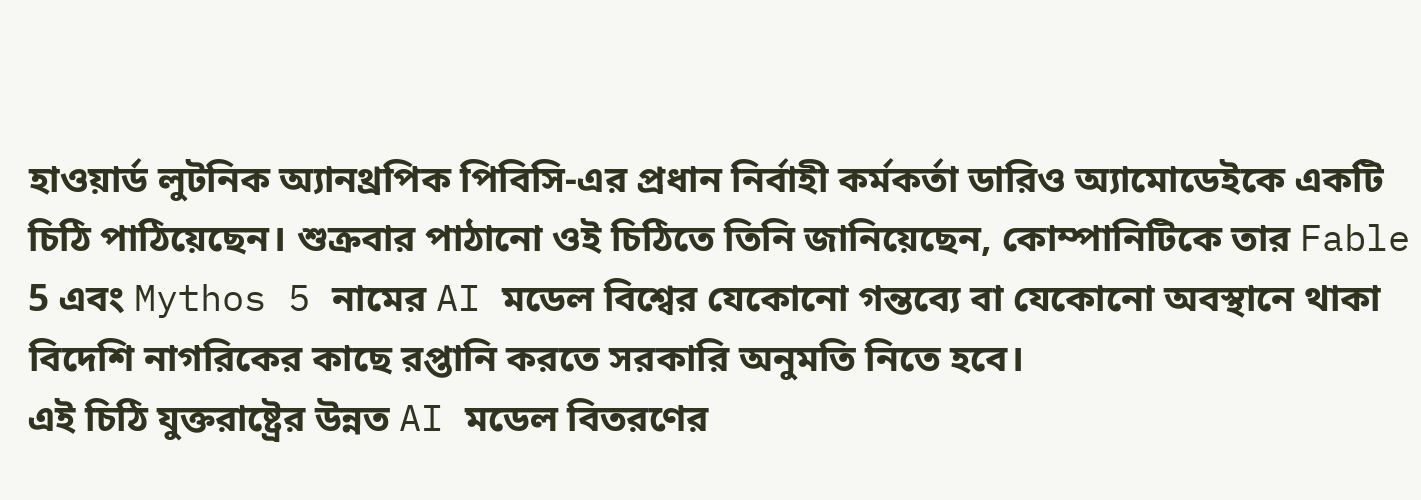হাওয়ার্ড লুটনিক অ্যানথ্রপিক পিবিসি-এর প্রধান নির্বাহী কর্মকর্তা ডারিও অ্যামোডেইকে একটি চিঠি পাঠিয়েছেন। শুক্রবার পাঠানো ওই চিঠিতে তিনি জানিয়েছেন, কোম্পানিটিকে তার Fable 5 এবং Mythos 5 নামের AI মডেল বিশ্বের যেকোনো গন্তব্যে বা যেকোনো অবস্থানে থাকা বিদেশি নাগরিকের কাছে রপ্তানি করতে সরকারি অনুমতি নিতে হবে।
এই চিঠি যুক্তরাষ্ট্রের উন্নত AI মডেল বিতরণের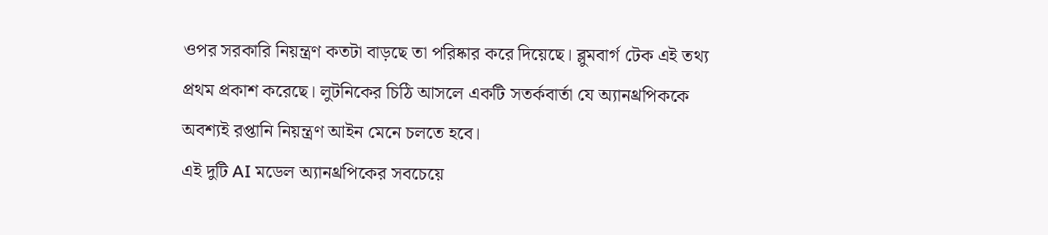ওপর সরকারি নিয়ন্ত্রণ কতটা বাড়ছে তা পরিষ্কার করে দিয়েছে। ব্লুমবার্গ টেক এই তথ্য প্রথম প্রকাশ করেছে। লুটনিকের চিঠি আসলে একটি সতর্কবার্তা যে অ্যানথ্রপিককে অবশ্যই রপ্তানি নিয়ন্ত্রণ আইন মেনে চলতে হবে।
এই দুটি AI মডেল অ্যানথ্রপিকের সবচেয়ে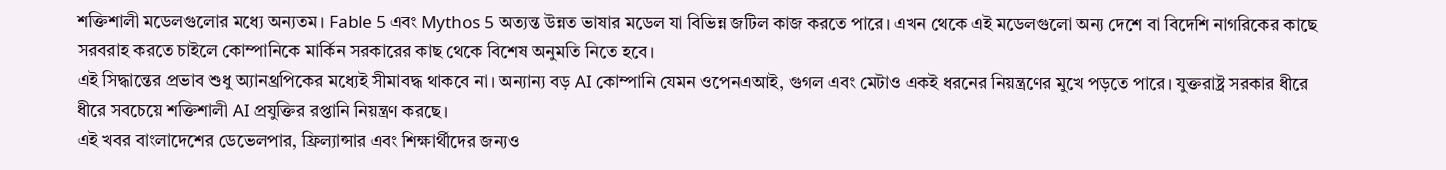শক্তিশালী মডেলগুলোর মধ্যে অন্যতম। Fable 5 এবং Mythos 5 অত্যন্ত উন্নত ভাষার মডেল যা বিভিন্ন জটিল কাজ করতে পারে। এখন থেকে এই মডেলগুলো অন্য দেশে বা বিদেশি নাগরিকের কাছে সরবরাহ করতে চাইলে কোম্পানিকে মার্কিন সরকারের কাছ থেকে বিশেষ অনুমতি নিতে হবে।
এই সিদ্ধান্তের প্রভাব শুধু অ্যানথ্রপিকের মধ্যেই সীমাবদ্ধ থাকবে না। অন্যান্য বড় AI কোম্পানি যেমন ওপেনএআই, গুগল এবং মেটাও একই ধরনের নিয়ন্ত্রণের মুখে পড়তে পারে। যুক্তরাষ্ট্র সরকার ধীরে ধীরে সবচেয়ে শক্তিশালী AI প্রযুক্তির রপ্তানি নিয়ন্ত্রণ করছে।
এই খবর বাংলাদেশের ডেভেলপার, ফ্রিল্যান্সার এবং শিক্ষার্থীদের জন্যও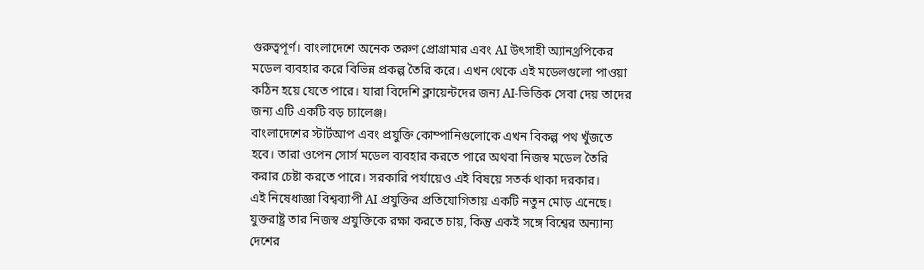গুরুত্বপূর্ণ। বাংলাদেশে অনেক তরুণ প্রোগ্রামার এবং AI উৎসাহী অ্যানথ্রপিকের মডেল ব্যবহার করে বিভিন্ন প্রকল্প তৈরি করে। এখন থেকে এই মডেলগুলো পাওয়া কঠিন হয়ে যেতে পারে। যারা বিদেশি ক্লায়েন্টদের জন্য AI-ভিত্তিক সেবা দেয় তাদের জন্য এটি একটি বড় চ্যালেঞ্জ।
বাংলাদেশের স্টার্টআপ এবং প্রযুক্তি কোম্পানিগুলোকে এখন বিকল্প পথ খুঁজতে হবে। তারা ওপেন সোর্স মডেল ব্যবহার করতে পারে অথবা নিজস্ব মডেল তৈরি করার চেষ্টা করতে পারে। সরকারি পর্যায়েও এই বিষয়ে সতর্ক থাকা দরকার।
এই নিষেধাজ্ঞা বিশ্বব্যাপী AI প্রযুক্তির প্রতিযোগিতায় একটি নতুন মোড় এনেছে। যুক্তরাষ্ট্র তার নিজস্ব প্রযুক্তিকে রক্ষা করতে চায়, কিন্তু একই সঙ্গে বিশ্বের অন্যান্য দেশের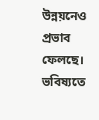উন্নয়নেও প্রভাব ফেলছে। ভবিষ্যতে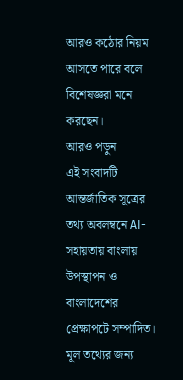আরও কঠোর নিয়ম আসতে পারে বলে বিশেষজ্ঞরা মনে করছেন।
আরও পড়ুন
এই সংবাদটি আন্তর্জাতিক সূত্রের তথ্য অবলম্বনে AI-সহায়তায় বাংলায় উপস্থাপন ও বাংলাদেশের প্রেক্ষাপটে সম্পাদিত। মূল তথ্যের জন্য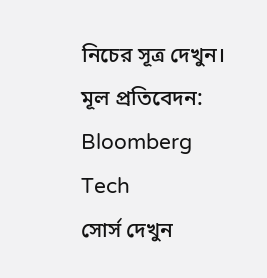নিচের সূত্র দেখুন।
মূল প্রতিবেদন: Bloomberg Tech
সোর্স দেখুন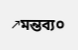↗মন্তব্য০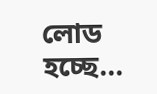লোড হচ্ছে...